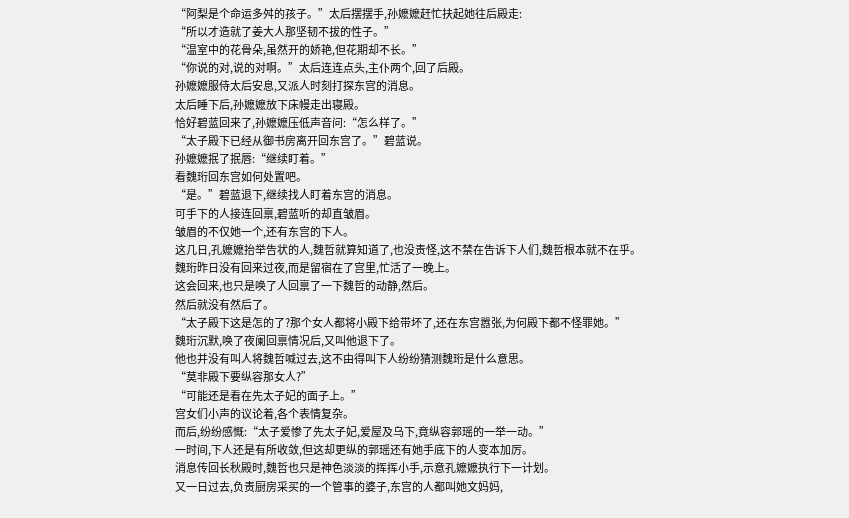“阿梨是个命运多舛的孩子。”太后摆摆手,孙嬷嬷赶忙扶起她往后殿走:
“所以才造就了姜大人那坚韧不拔的性子。”
“温室中的花骨朵,虽然开的娇艳,但花期却不长。”
“你说的对,说的对啊。”太后连连点头,主仆两个,回了后殿。
孙嬷嬷服侍太后安息,又派人时刻打探东宫的消息。
太后睡下后,孙嬷嬷放下床幔走出寝殿。
恰好碧蓝回来了,孙嬷嬷压低声音问:“怎么样了。”
“太子殿下已经从御书房离开回东宫了。”碧蓝说。
孙嬷嬷抿了抿唇:“继续盯着。”
看魏珩回东宫如何处置吧。
“是。”碧蓝退下,继续找人盯着东宫的消息。
可手下的人接连回禀,碧蓝听的却直皱眉。
皱眉的不仅她一个,还有东宫的下人。
这几日,孔嬷嬷抬举告状的人,魏哲就算知道了,也没责怪,这不禁在告诉下人们,魏哲根本就不在乎。
魏珩昨日没有回来过夜,而是留宿在了宫里,忙活了一晚上。
这会回来,也只是唤了人回禀了一下魏哲的动静,然后。
然后就没有然后了。
“太子殿下这是怎的了?那个女人都将小殿下给带坏了,还在东宫嚣张,为何殿下都不怪罪她。”
魏珩沉默,唤了夜阑回禀情况后,又叫他退下了。
他也并没有叫人将魏哲喊过去,这不由得叫下人纷纷猜测魏珩是什么意思。
“莫非殿下要纵容那女人?”
“可能还是看在先太子妃的面子上。”
宫女们小声的议论着,各个表情复杂。
而后,纷纷感慨:“太子爱惨了先太子妃,爱屋及乌下,竟纵容郭瑶的一举一动。”
一时间,下人还是有所收敛,但这却更纵的郭瑶还有她手底下的人变本加厉。
消息传回长秋殿时,魏哲也只是神色淡淡的挥挥小手,示意孔嬷嬷执行下一计划。
又一日过去,负责厨房采买的一个管事的婆子,东宫的人都叫她文妈妈,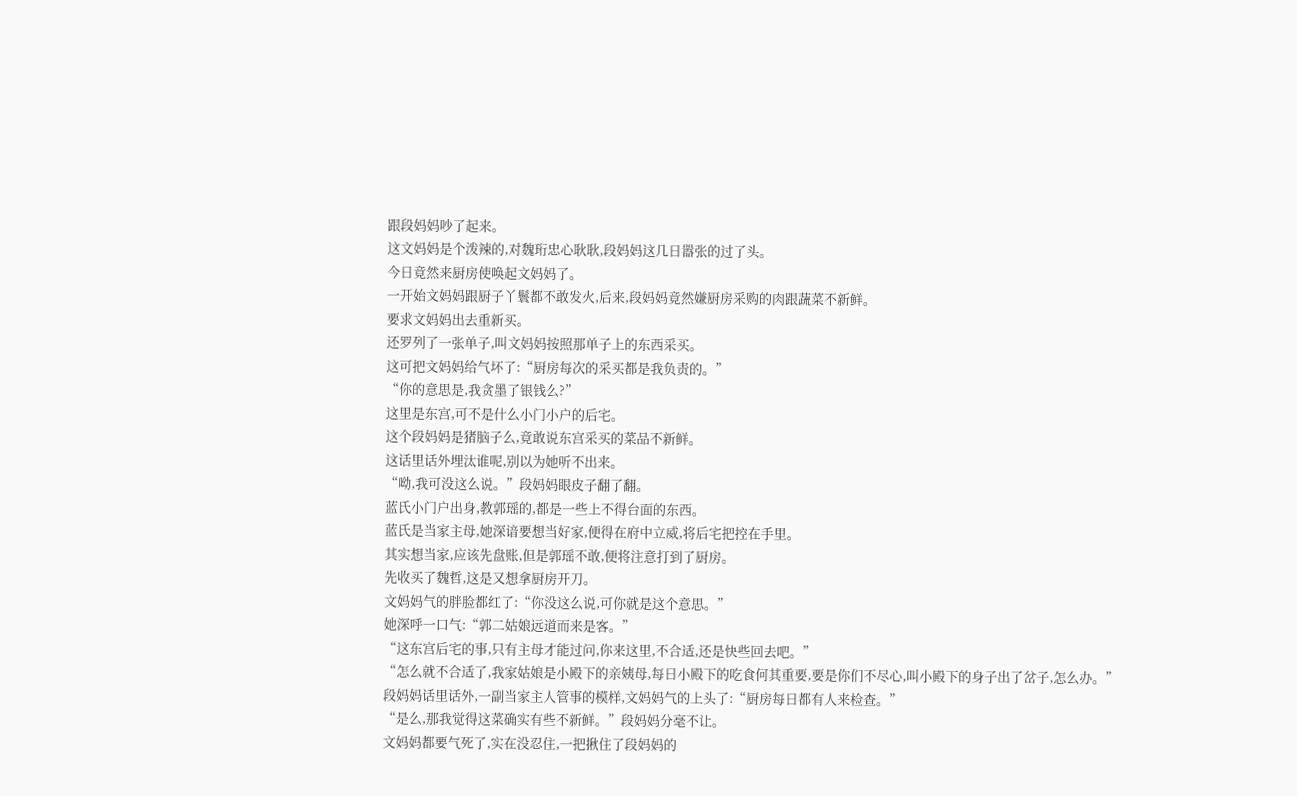跟段妈妈吵了起来。
这文妈妈是个泼辣的,对魏珩忠心耿耿,段妈妈这几日嚣张的过了头。
今日竟然来厨房使唤起文妈妈了。
一开始文妈妈跟厨子丫鬟都不敢发火,后来,段妈妈竟然嫌厨房采购的肉跟蔬菜不新鲜。
要求文妈妈出去重新买。
还罗列了一张单子,叫文妈妈按照那单子上的东西采买。
这可把文妈妈给气坏了:“厨房每次的采买都是我负责的。”
“你的意思是,我贪墨了银钱么?”
这里是东宫,可不是什么小门小户的后宅。
这个段妈妈是猪脑子么,竟敢说东宫采买的菜品不新鲜。
这话里话外埋汰谁呢,别以为她听不出来。
“呦,我可没这么说。”段妈妈眼皮子翻了翻。
蓝氏小门户出身,教郭瑶的,都是一些上不得台面的东西。
蓝氏是当家主母,她深谙要想当好家,便得在府中立威,将后宅把控在手里。
其实想当家,应该先盘账,但是郭瑶不敢,便将注意打到了厨房。
先收买了魏哲,这是又想拿厨房开刀。
文妈妈气的胖脸都红了:“你没这么说,可你就是这个意思。”
她深呼一口气:“郭二姑娘远道而来是客。”
“这东宫后宅的事,只有主母才能过问,你来这里,不合适,还是快些回去吧。”
“怎么就不合适了,我家姑娘是小殿下的亲姨母,每日小殿下的吃食何其重要,要是你们不尽心,叫小殿下的身子出了岔子,怎么办。”
段妈妈话里话外,一副当家主人管事的模样,文妈妈气的上头了:“厨房每日都有人来检查。”
“是么,那我觉得这菜确实有些不新鲜。”段妈妈分毫不让。
文妈妈都要气死了,实在没忍住,一把揪住了段妈妈的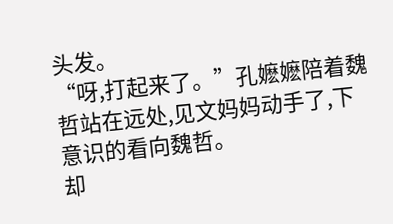头发。
“呀,打起来了。”孔嬷嬷陪着魏哲站在远处,见文妈妈动手了,下意识的看向魏哲。
却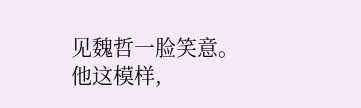见魏哲一脸笑意。
他这模样,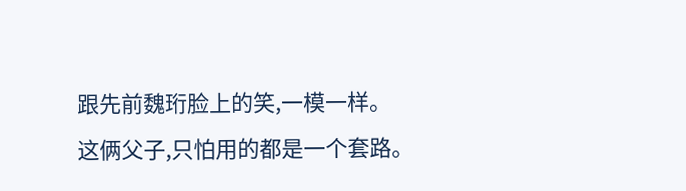跟先前魏珩脸上的笑,一模一样。
这俩父子,只怕用的都是一个套路。